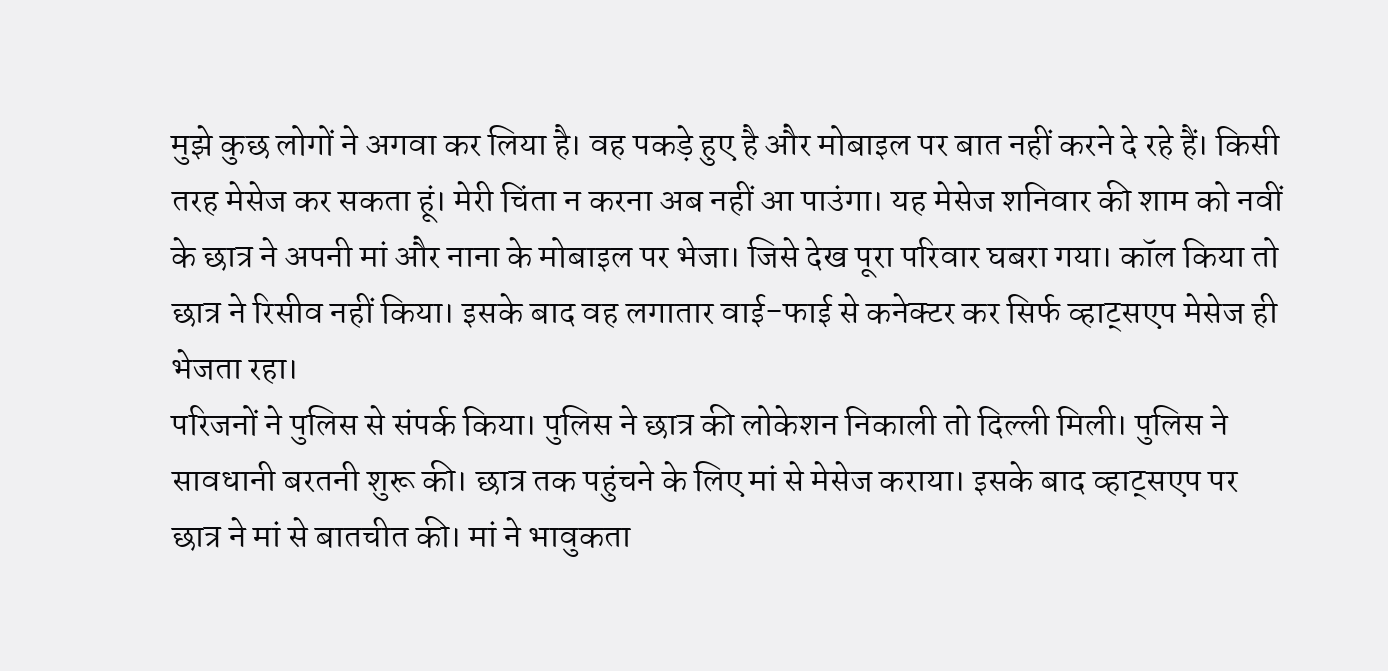मुझे कुछ लोगों ने अगवा कर लिया है। वह पकड़े हुए है और मोबाइल पर बात नहीं करने दे रहे हैं। किसी तरह मेसेज कर सकता हूं। मेरी चिंता न करना अब नहीं आ पाउंगा। यह मेसेज शनिवार की शाम को नवीं के छात्र ने अपनी मां और नाना के मोबाइल पर भेजा। जिसे देख पूरा परिवार घबरा गया। कॉल किया तो छात्र ने रिसीव नहीं किया। इसके बाद वह लगातार वाई-फाई से कनेक्टर कर सिर्फ व्हाट्सएप मेसेज ही भेजता रहा।
परिजनों ने पुलिस से संपर्क किया। पुलिस ने छात्र की लोकेशन निकाली तो दिल्ली मिली। पुलिस ने सावधानी बरतनी शुरू की। छात्र तक पहुंचने के लिए मां से मेसेज कराया। इसके बाद व्हाट्सएप पर छात्र ने मां से बातचीत की। मां ने भावुकता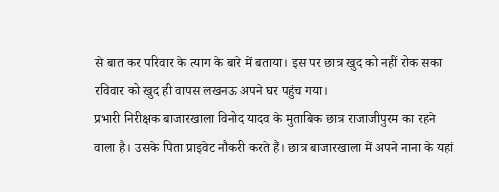से बात कर परिवार के त्याग के बारे में बताया। इस पर छात्र खुद को नहीं रोक सका रविवार को खुद ही वापस लखनऊ अपने घर पहुंच गया।
प्रभारी निरीक्षक बाजारखाला विनोद यादव के मुताबिक छात्र राजाजीपुरम का रहने वाला है। उसके पिता प्राइवेट नौकरी करते हैं। छात्र बाजारखाला में अपने नाना के यहां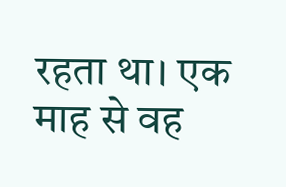रहता था। एक माह से वह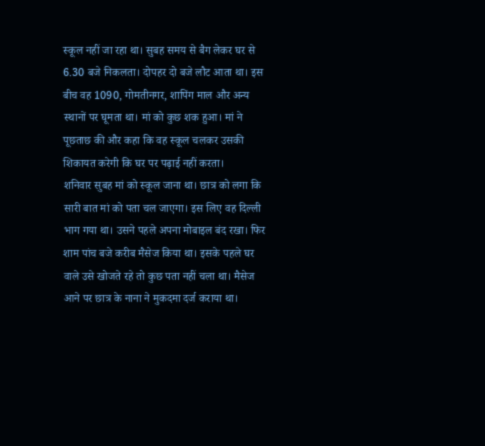स्कूल नहीं जा रहा था। सुबह समय से बैग लेकर घर से 6.30 बजे निकलता। दोपहर दो बजे लौट आता था। इस बीच वह 1090, गोमतीनगर, शापिंग माल और अन्य स्थानों पर घूमता था। मां को कुछ शक हुआ। मां ने पूछताछ की और कहा कि वह स्कूल चलकर उसकी शिकायत करेगी कि घर पर पढ़ाई नहीं करता।
शनिवार सुबह मां को स्कूल जाना था। छात्र को लगा कि सारी बात मां को पता चल जाएगा। इस लिए वह दिल्ली भाग गया था। उसने पहले अपना मोबाइल बंद रखा। फिर शाम पांच बजे करीब मैसेज किया था। इसके पहले घर वाले उसे खोजते रहे तो कुछ पता नहीं चला था। मैसेज आने पर छात्र के नाना ने मुकदमा दर्ज कराया था।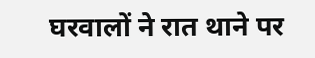घरवालों ने रात थाने पर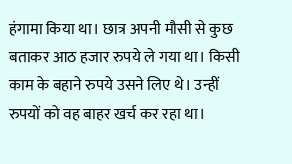हंगामा किया था। छात्र अपनी मौसी से कुछ बताकर आठ हजार रुपये ले गया था। किसी काम के बहाने रुपये उसने लिए थे। उन्हीं रुपयों को वह बाहर खर्च कर रहा था।